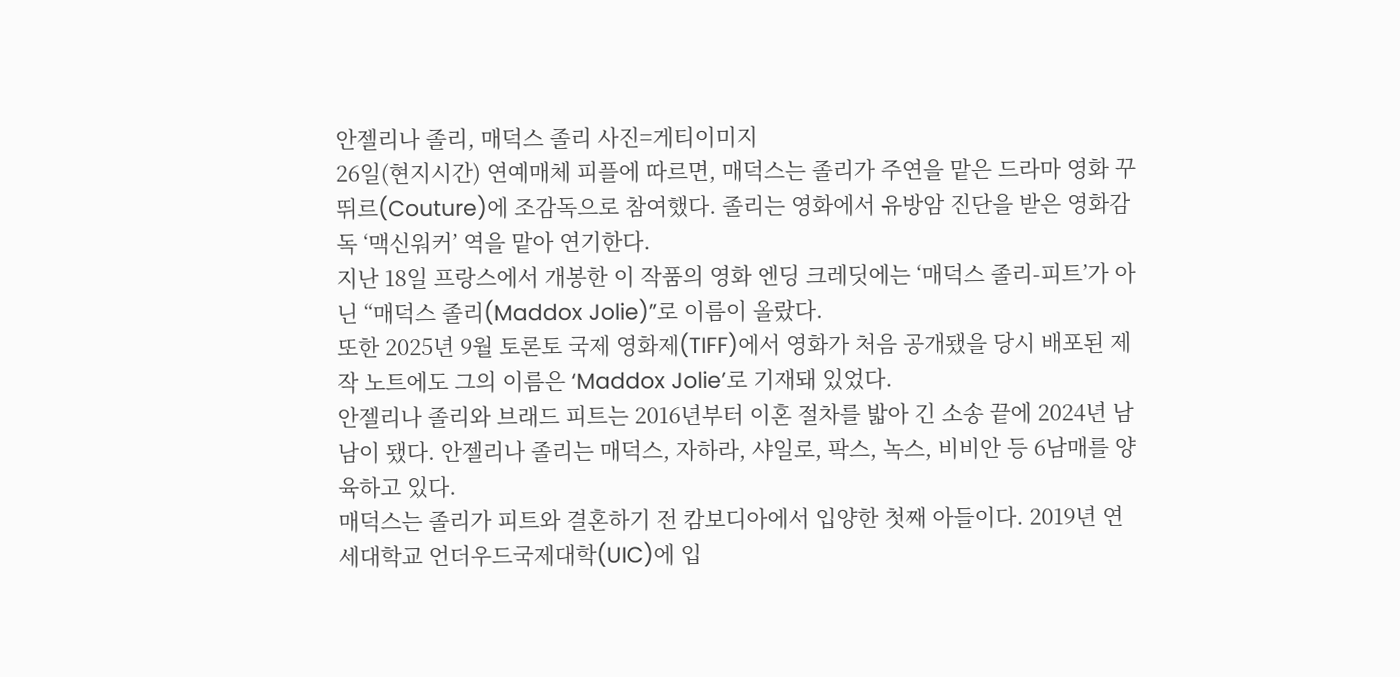안젤리나 졸리, 매덕스 졸리 사진=게티이미지
26일(현지시간) 연예매체 피플에 따르면, 매덕스는 졸리가 주연을 맡은 드라마 영화 꾸뛰르(Couture)에 조감독으로 참여했다. 졸리는 영화에서 유방암 진단을 받은 영화감독 ‘맥신워커’ 역을 맡아 연기한다.
지난 18일 프랑스에서 개봉한 이 작품의 영화 엔딩 크레딧에는 ‘매덕스 졸리-피트’가 아닌 “매덕스 졸리(Maddox Jolie)”로 이름이 올랐다.
또한 2025년 9월 토론토 국제 영화제(TIFF)에서 영화가 처음 공개됐을 당시 배포된 제작 노트에도 그의 이름은 ‘Maddox Jolie’로 기재돼 있었다.
안젤리나 졸리와 브래드 피트는 2016년부터 이혼 절차를 밟아 긴 소송 끝에 2024년 남남이 됐다. 안젤리나 졸리는 매덕스, 자하라, 샤일로, 팍스, 녹스, 비비안 등 6남매를 양육하고 있다.
매덕스는 졸리가 피트와 결혼하기 전 캄보디아에서 입양한 첫째 아들이다. 2019년 연세대학교 언더우드국제대학(UIC)에 입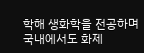학해 생화학을 전공하며 국내에서도 화제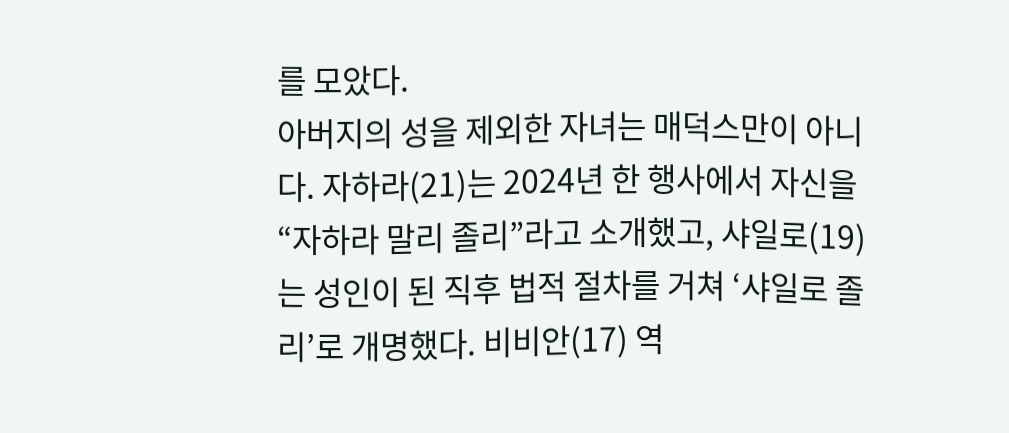를 모았다.
아버지의 성을 제외한 자녀는 매덕스만이 아니다. 자하라(21)는 2024년 한 행사에서 자신을 “자하라 말리 졸리”라고 소개했고, 샤일로(19)는 성인이 된 직후 법적 절차를 거쳐 ‘샤일로 졸리’로 개명했다. 비비안(17) 역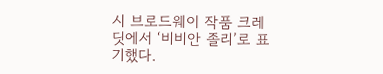시 브로드웨이 작품 크레딧에서 ‘비비안 졸리’로 표기했다.